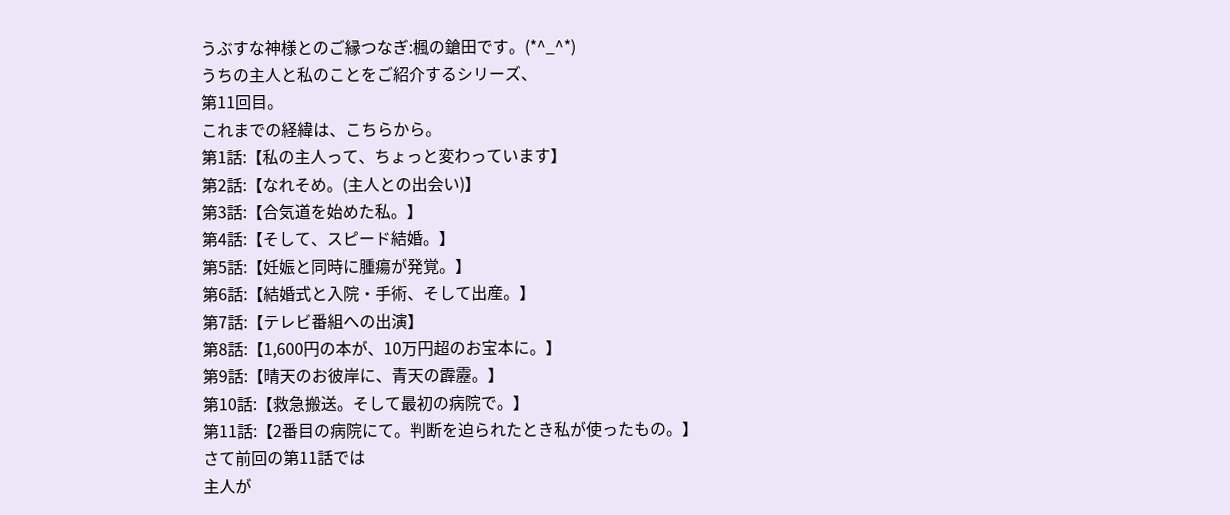うぶすな神様とのご縁つなぎ:楓の鎗田です。(*^_^*)
うちの主人と私のことをご紹介するシリーズ、
第11回目。
これまでの経緯は、こちらから。
第1話:【私の主人って、ちょっと変わっています】
第2話:【なれそめ。(主人との出会い)】
第3話:【合気道を始めた私。】
第4話:【そして、スピード結婚。】
第5話:【妊娠と同時に腫瘍が発覚。】
第6話:【結婚式と入院・手術、そして出産。】
第7話:【テレビ番組への出演】
第8話:【1,600円の本が、10万円超のお宝本に。】
第9話:【晴天のお彼岸に、青天の霹靂。】
第10話:【救急搬送。そして最初の病院で。】
第11話:【2番目の病院にて。判断を迫られたとき私が使ったもの。】
さて前回の第11話では
主人が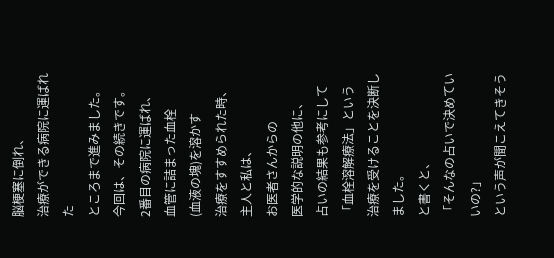脳梗塞に倒れ、
治療ができる病院に運ばれた
ところまで進みました。
今回は、その続きです。
2番目の病院に運ばれ、
血管に詰まった血栓
(血液の塊)を溶かす
治療をすすめられた時、
主人と私は、
お医者さんからの
医学的な説明の他に、
占いの結果も参考にして
「血栓溶解療法」という
治療を受けることを決断しました。
と書くと、
「そんなの占いで決めていいの?」
という声が聞こえてきそう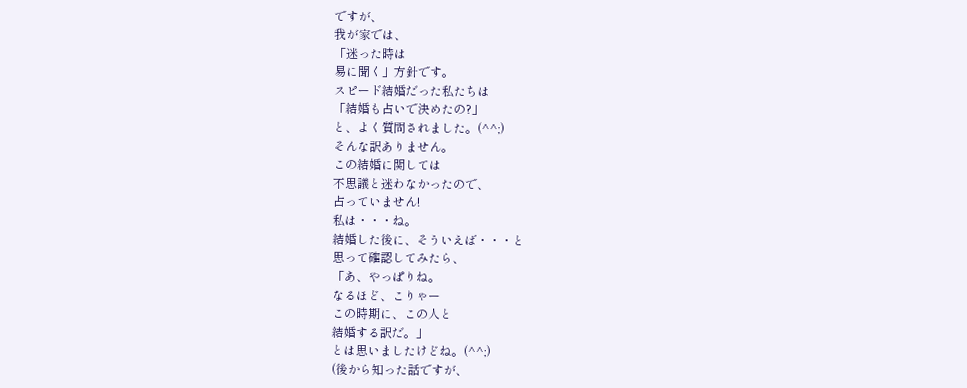ですが、
我が家では、
「迷った時は
易に聞く」方針です。
スピード結婚だった私たちは
「結婚も占いで決めたの?」
と、よく質問されました。(^^;)
そんな訳ありません。
この結婚に関しては
不思議と迷わなかったので、
占っていません!
私は・・・ね。
結婚した後に、そういえば・・・と
思って確認してみたら、
「あ、やっぱりね。
なるほど、こりゃー
この時期に、この人と
結婚する訳だ。」
とは思いましたけどね。(^^;)
(後から知った話ですが、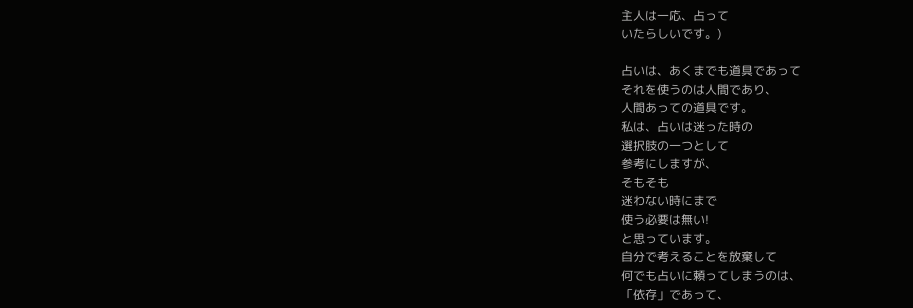主人は一応、占って
いたらしいです。)

占いは、あくまでも道具であって
それを使うのは人間であり、
人間あっての道具です。
私は、占いは迷った時の
選択肢の一つとして
参考にしますが、
そもそも
迷わない時にまで
使う必要は無い!
と思っています。
自分で考えることを放棄して
何でも占いに頼ってしまうのは、
「依存」であって、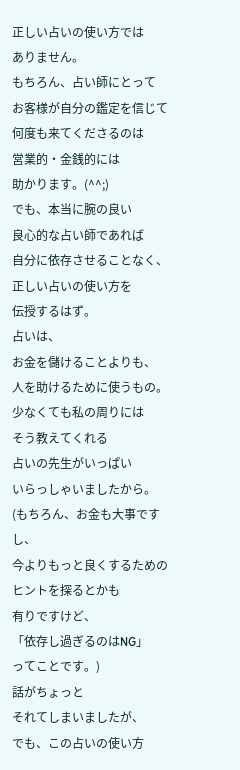正しい占いの使い方では
ありません。
もちろん、占い師にとって
お客様が自分の鑑定を信じて
何度も来てくださるのは
営業的・金銭的には
助かります。(^^;)
でも、本当に腕の良い
良心的な占い師であれば
自分に依存させることなく、
正しい占いの使い方を
伝授するはず。
占いは、
お金を儲けることよりも、
人を助けるために使うもの。
少なくても私の周りには
そう教えてくれる
占いの先生がいっぱい
いらっしゃいましたから。
(もちろん、お金も大事ですし、
今よりもっと良くするための
ヒントを探るとかも
有りですけど、
「依存し過ぎるのはNG」
ってことです。)
話がちょっと
それてしまいましたが、
でも、この占いの使い方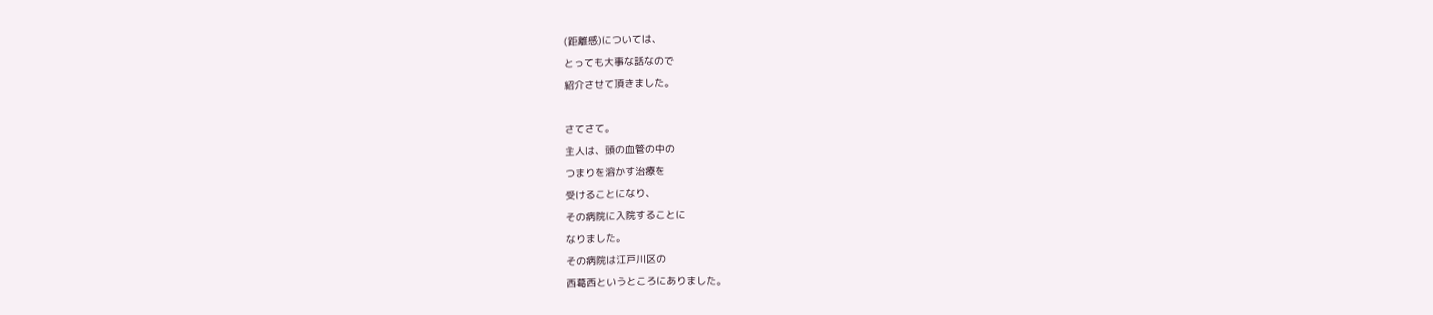(距離感)については、
とっても大事な話なので
紹介させて頂きました。

さてさて。
主人は、頭の血管の中の
つまりを溶かす治療を
受けることになり、
その病院に入院することに
なりました。
その病院は江戸川区の
西葛西というところにありました。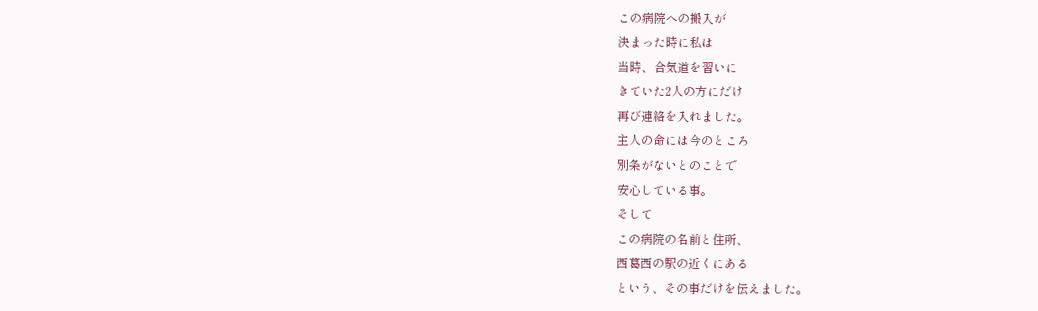この病院への搬入が
決まった時に私は
当時、合気道を習いに
きていた2人の方にだけ
再び連絡を入れました。
主人の命には今のところ
別条がないとのことで
安心している事。
そして
この病院の名前と住所、
西葛西の駅の近くにある
という、その事だけを伝えました。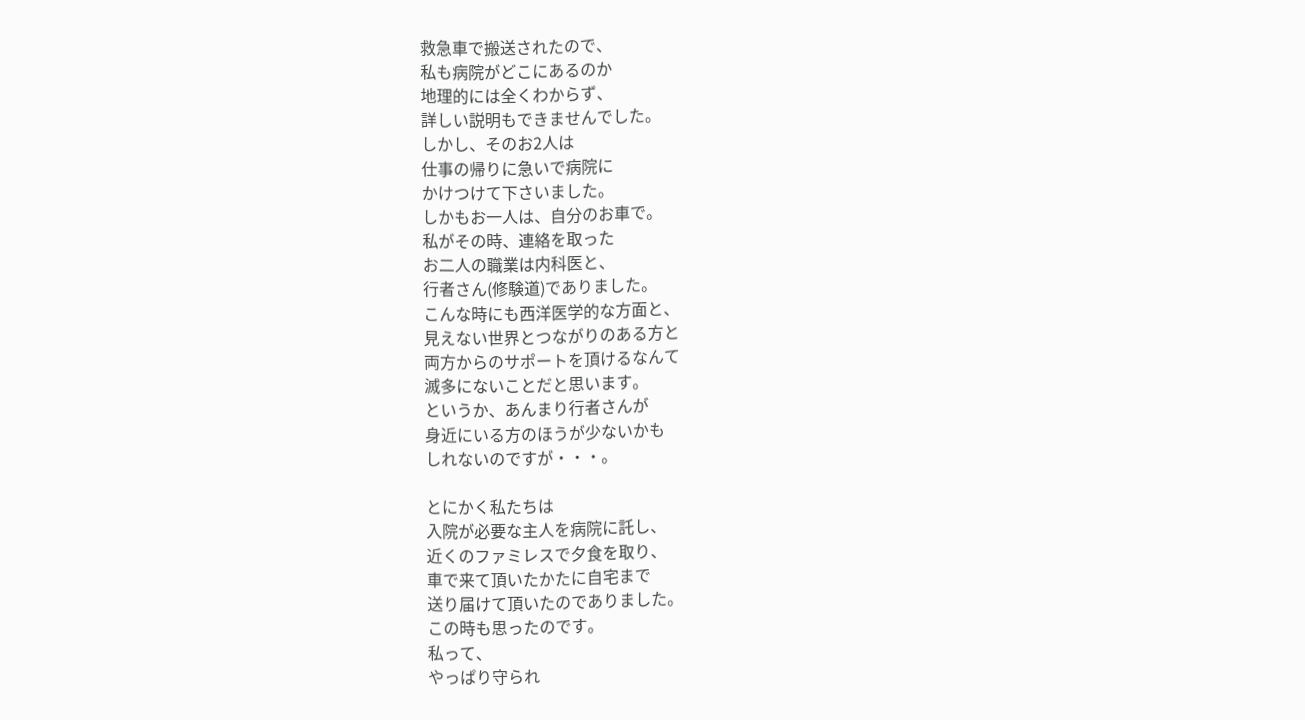救急車で搬送されたので、
私も病院がどこにあるのか
地理的には全くわからず、
詳しい説明もできませんでした。
しかし、そのお2人は
仕事の帰りに急いで病院に
かけつけて下さいました。
しかもお一人は、自分のお車で。
私がその時、連絡を取った
お二人の職業は内科医と、
行者さん(修験道)でありました。
こんな時にも西洋医学的な方面と、
見えない世界とつながりのある方と
両方からのサポートを頂けるなんて
滅多にないことだと思います。
というか、あんまり行者さんが
身近にいる方のほうが少ないかも
しれないのですが・・・。

とにかく私たちは
入院が必要な主人を病院に託し、
近くのファミレスで夕食を取り、
車で来て頂いたかたに自宅まで
送り届けて頂いたのでありました。
この時も思ったのです。
私って、
やっぱり守られ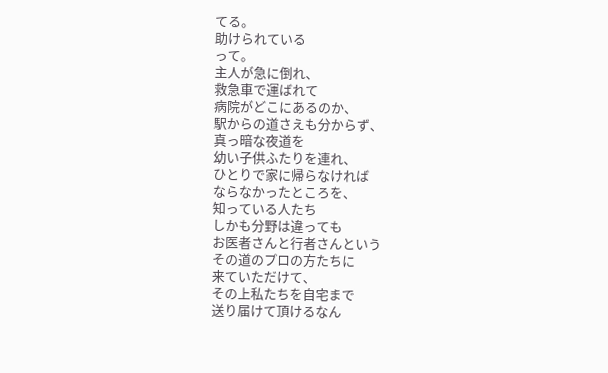てる。
助けられている
って。
主人が急に倒れ、
救急車で運ばれて
病院がどこにあるのか、
駅からの道さえも分からず、
真っ暗な夜道を
幼い子供ふたりを連れ、
ひとりで家に帰らなければ
ならなかったところを、
知っている人たち
しかも分野は違っても
お医者さんと行者さんという
その道のプロの方たちに
来ていただけて、
その上私たちを自宅まで
送り届けて頂けるなん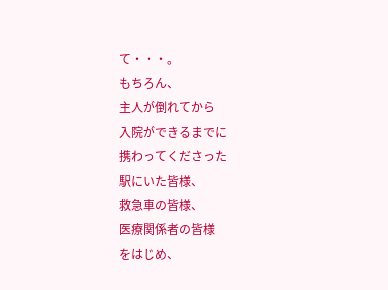て・・・。
もちろん、
主人が倒れてから
入院ができるまでに
携わってくださった
駅にいた皆様、
救急車の皆様、
医療関係者の皆様
をはじめ、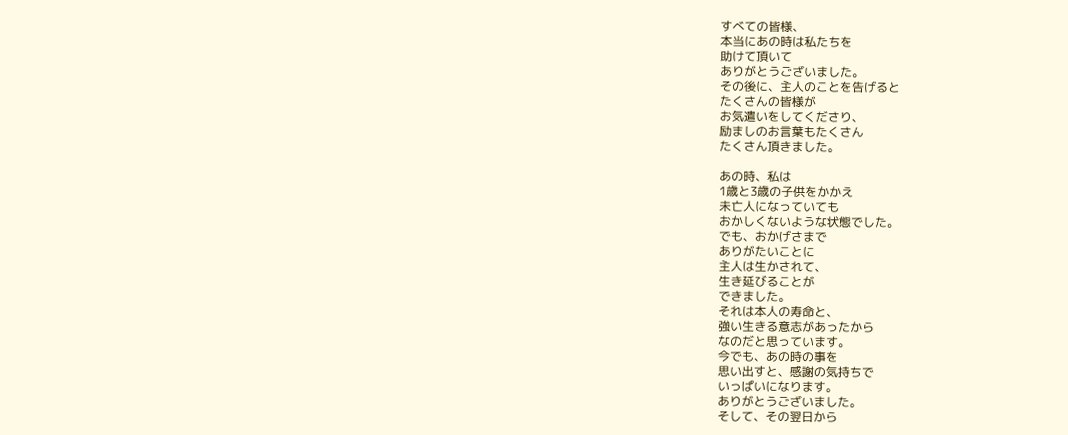すべての皆様、
本当にあの時は私たちを
助けて頂いて
ありがとうございました。
その後に、主人のことを告げると
たくさんの皆様が
お気遣いをしてくださり、
励ましのお言葉もたくさん
たくさん頂きました。

あの時、私は
1歳と3歳の子供をかかえ
未亡人になっていても
おかしくないような状態でした。
でも、おかげさまで
ありがたいことに
主人は生かされて、
生き延びることが
できました。
それは本人の寿命と、
強い生きる意志があったから
なのだと思っています。
今でも、あの時の事を
思い出すと、感謝の気持ちで
いっぱいになります。
ありがとうございました。
そして、その翌日から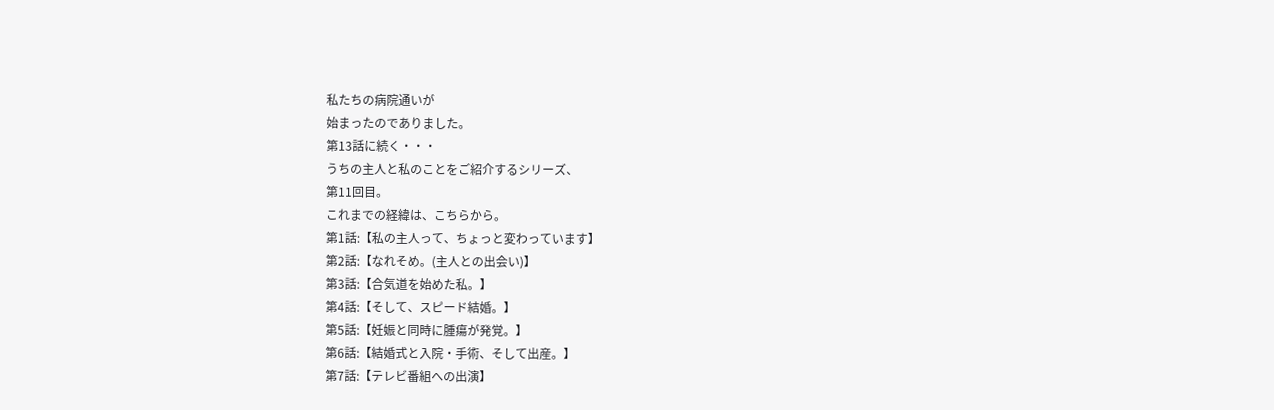私たちの病院通いが
始まったのでありました。
第13話に続く・・・
うちの主人と私のことをご紹介するシリーズ、
第11回目。
これまでの経緯は、こちらから。
第1話:【私の主人って、ちょっと変わっています】
第2話:【なれそめ。(主人との出会い)】
第3話:【合気道を始めた私。】
第4話:【そして、スピード結婚。】
第5話:【妊娠と同時に腫瘍が発覚。】
第6話:【結婚式と入院・手術、そして出産。】
第7話:【テレビ番組への出演】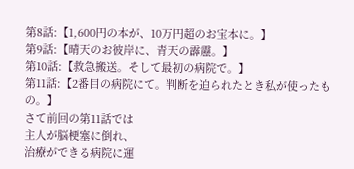第8話:【1,600円の本が、10万円超のお宝本に。】
第9話:【晴天のお彼岸に、青天の霹靂。】
第10話:【救急搬送。そして最初の病院で。】
第11話:【2番目の病院にて。判断を迫られたとき私が使ったもの。】
さて前回の第11話では
主人が脳梗塞に倒れ、
治療ができる病院に運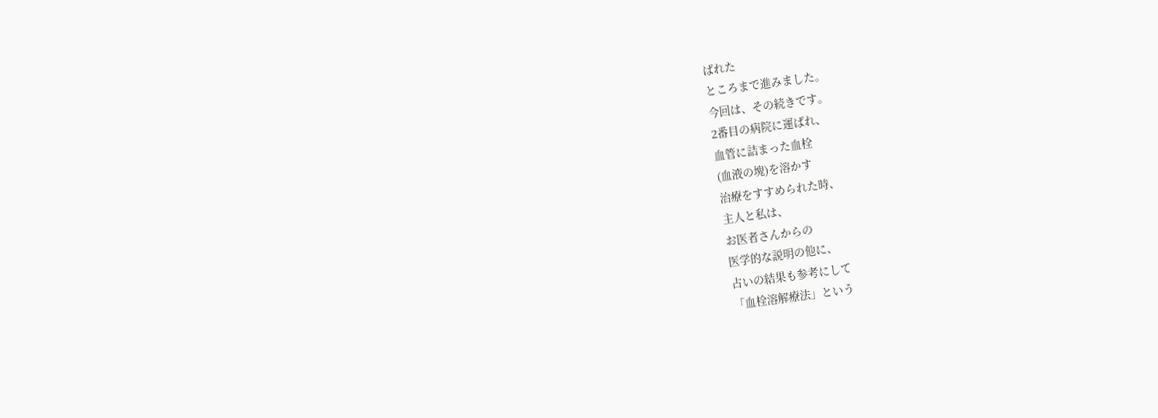ばれた
ところまで進みました。
今回は、その続きです。
2番目の病院に運ばれ、
血管に詰まった血栓
(血液の塊)を溶かす
治療をすすめられた時、
主人と私は、
お医者さんからの
医学的な説明の他に、
占いの結果も参考にして
「血栓溶解療法」という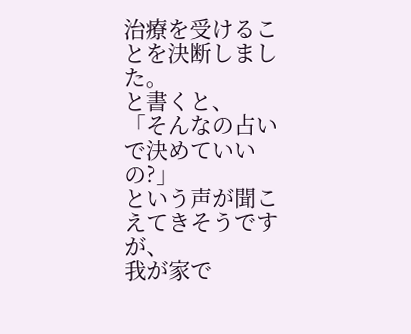治療を受けることを決断しました。
と書くと、
「そんなの占いで決めていいの?」
という声が聞こえてきそうですが、
我が家で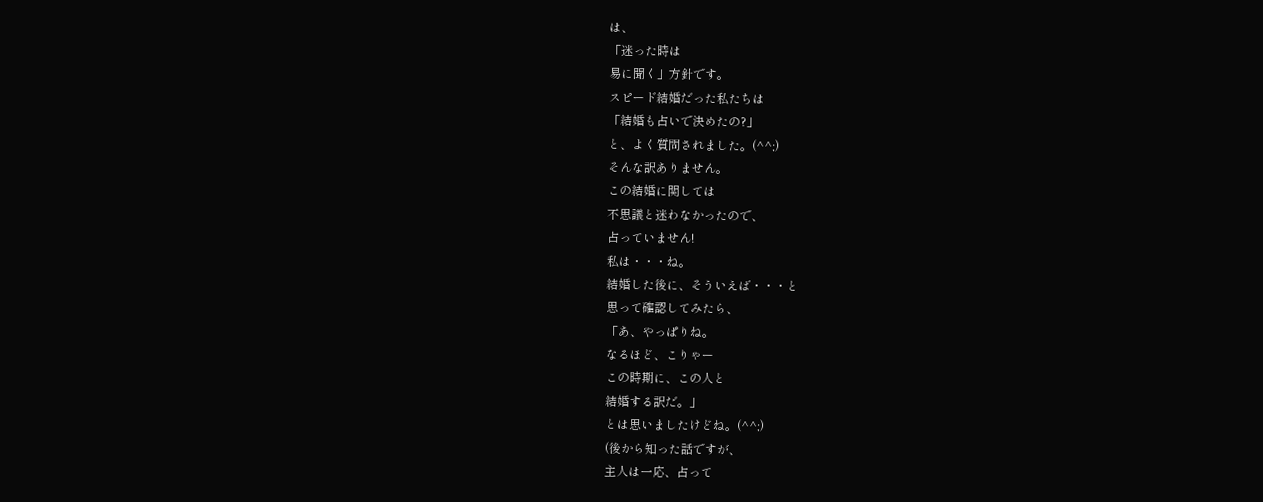は、
「迷った時は
易に聞く」方針です。
スピード結婚だった私たちは
「結婚も占いで決めたの?」
と、よく質問されました。(^^;)
そんな訳ありません。
この結婚に関しては
不思議と迷わなかったので、
占っていません!
私は・・・ね。
結婚した後に、そういえば・・・と
思って確認してみたら、
「あ、やっぱりね。
なるほど、こりゃー
この時期に、この人と
結婚する訳だ。」
とは思いましたけどね。(^^;)
(後から知った話ですが、
主人は一応、占って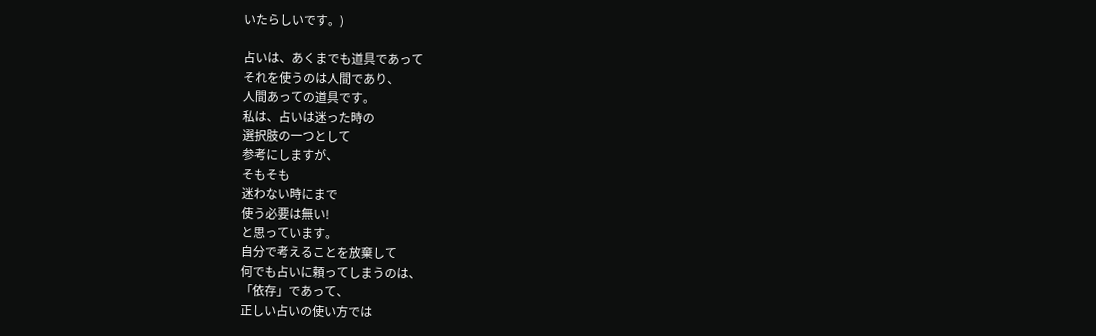いたらしいです。)

占いは、あくまでも道具であって
それを使うのは人間であり、
人間あっての道具です。
私は、占いは迷った時の
選択肢の一つとして
参考にしますが、
そもそも
迷わない時にまで
使う必要は無い!
と思っています。
自分で考えることを放棄して
何でも占いに頼ってしまうのは、
「依存」であって、
正しい占いの使い方では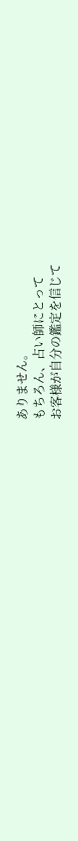ありません。
もちろん、占い師にとって
お客様が自分の鑑定を信じて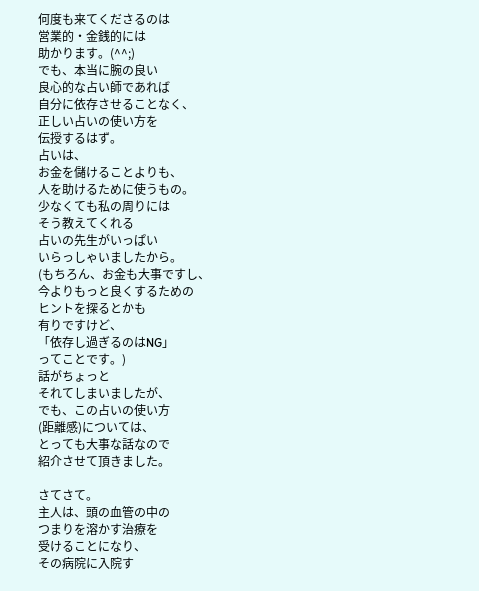何度も来てくださるのは
営業的・金銭的には
助かります。(^^;)
でも、本当に腕の良い
良心的な占い師であれば
自分に依存させることなく、
正しい占いの使い方を
伝授するはず。
占いは、
お金を儲けることよりも、
人を助けるために使うもの。
少なくても私の周りには
そう教えてくれる
占いの先生がいっぱい
いらっしゃいましたから。
(もちろん、お金も大事ですし、
今よりもっと良くするための
ヒントを探るとかも
有りですけど、
「依存し過ぎるのはNG」
ってことです。)
話がちょっと
それてしまいましたが、
でも、この占いの使い方
(距離感)については、
とっても大事な話なので
紹介させて頂きました。

さてさて。
主人は、頭の血管の中の
つまりを溶かす治療を
受けることになり、
その病院に入院す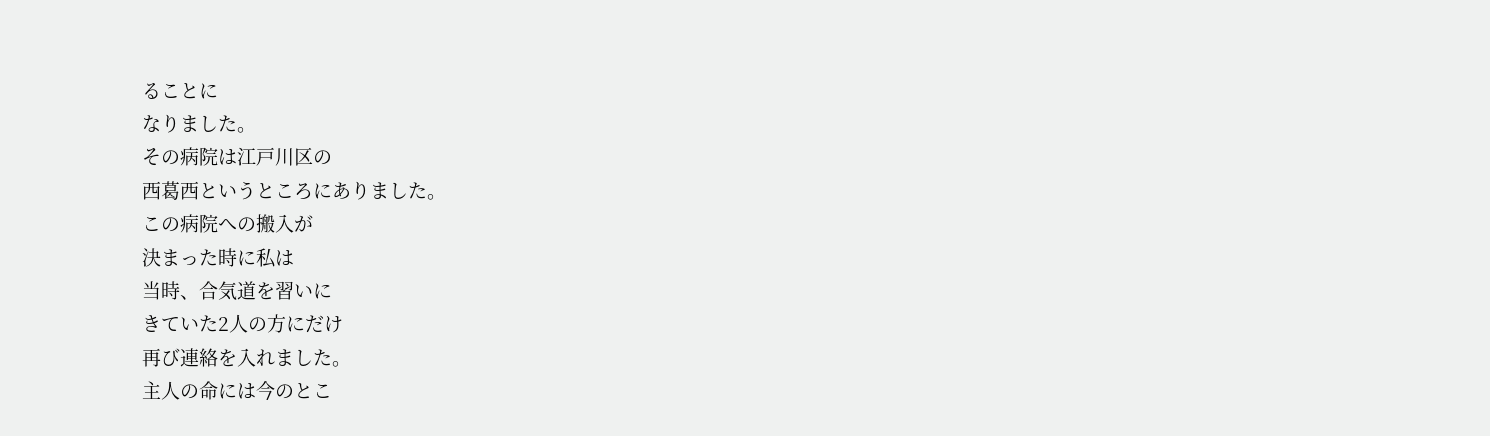ることに
なりました。
その病院は江戸川区の
西葛西というところにありました。
この病院への搬入が
決まった時に私は
当時、合気道を習いに
きていた2人の方にだけ
再び連絡を入れました。
主人の命には今のとこ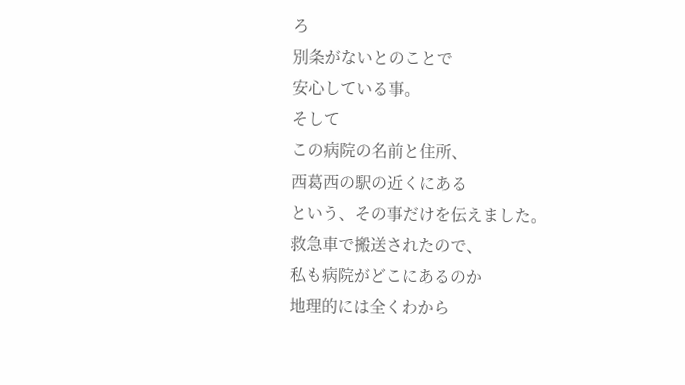ろ
別条がないとのことで
安心している事。
そして
この病院の名前と住所、
西葛西の駅の近くにある
という、その事だけを伝えました。
救急車で搬送されたので、
私も病院がどこにあるのか
地理的には全くわから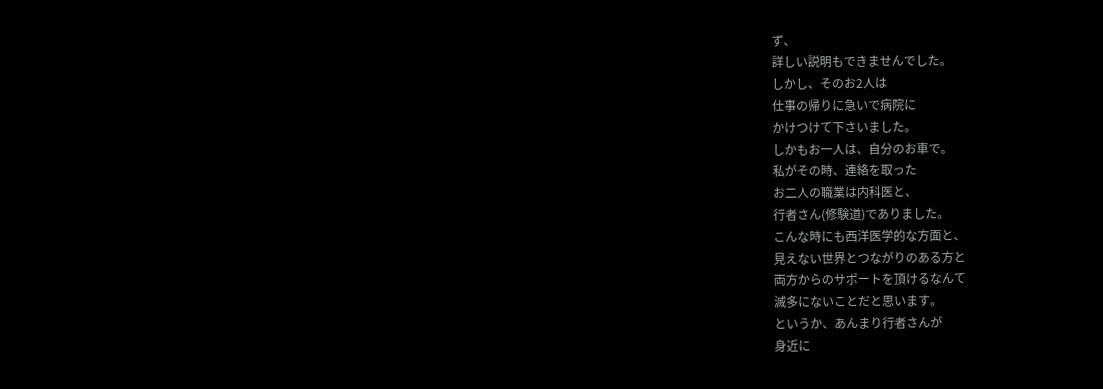ず、
詳しい説明もできませんでした。
しかし、そのお2人は
仕事の帰りに急いで病院に
かけつけて下さいました。
しかもお一人は、自分のお車で。
私がその時、連絡を取った
お二人の職業は内科医と、
行者さん(修験道)でありました。
こんな時にも西洋医学的な方面と、
見えない世界とつながりのある方と
両方からのサポートを頂けるなんて
滅多にないことだと思います。
というか、あんまり行者さんが
身近に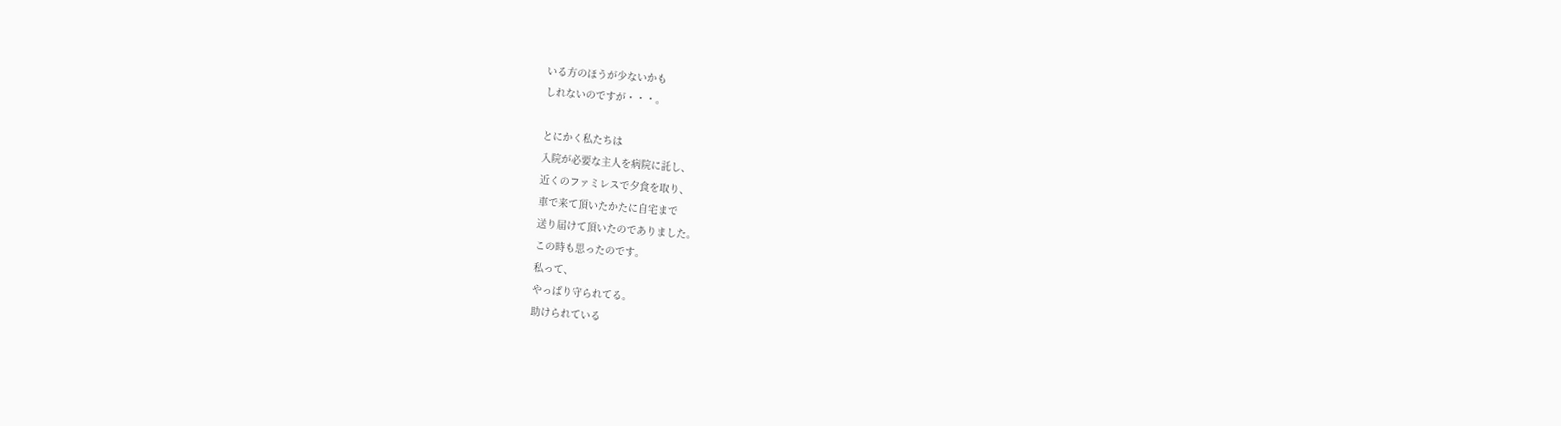いる方のほうが少ないかも
しれないのですが・・・。

とにかく私たちは
入院が必要な主人を病院に託し、
近くのファミレスで夕食を取り、
車で来て頂いたかたに自宅まで
送り届けて頂いたのでありました。
この時も思ったのです。
私って、
やっぱり守られてる。
助けられている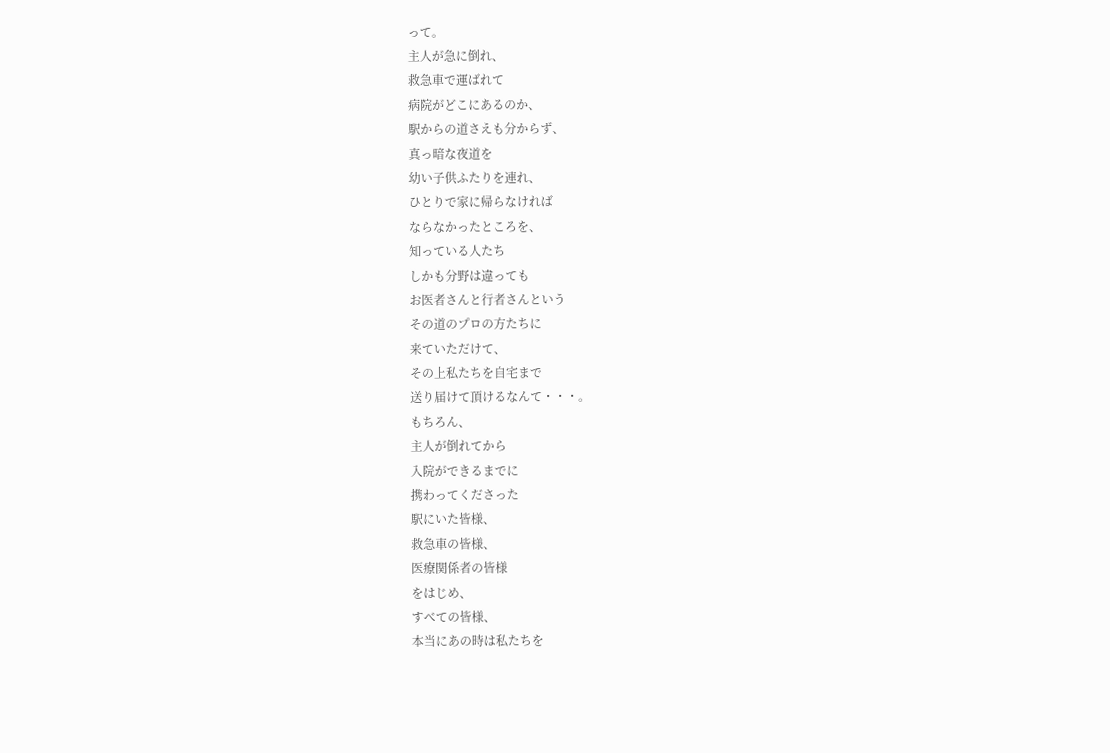って。
主人が急に倒れ、
救急車で運ばれて
病院がどこにあるのか、
駅からの道さえも分からず、
真っ暗な夜道を
幼い子供ふたりを連れ、
ひとりで家に帰らなければ
ならなかったところを、
知っている人たち
しかも分野は違っても
お医者さんと行者さんという
その道のプロの方たちに
来ていただけて、
その上私たちを自宅まで
送り届けて頂けるなんて・・・。
もちろん、
主人が倒れてから
入院ができるまでに
携わってくださった
駅にいた皆様、
救急車の皆様、
医療関係者の皆様
をはじめ、
すべての皆様、
本当にあの時は私たちを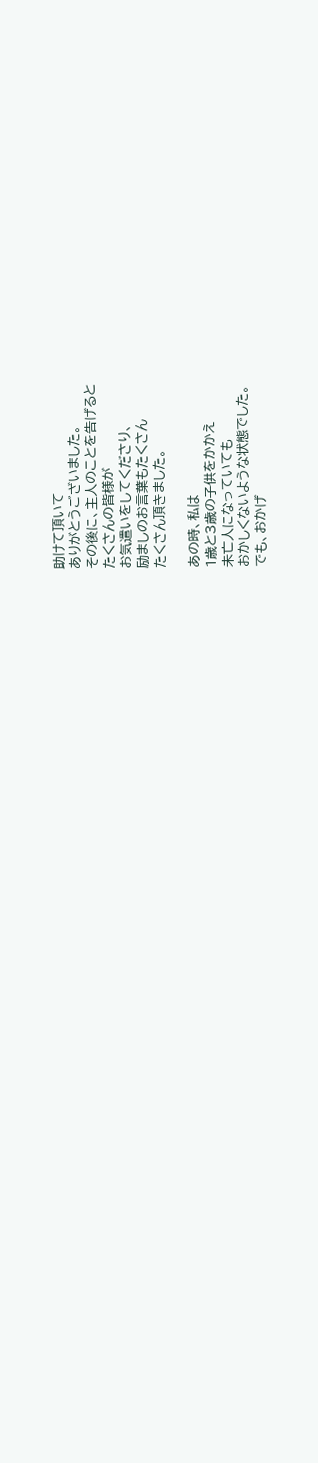助けて頂いて
ありがとうございました。
その後に、主人のことを告げると
たくさんの皆様が
お気遣いをしてくださり、
励ましのお言葉もたくさん
たくさん頂きました。

あの時、私は
1歳と3歳の子供をかかえ
未亡人になっていても
おかしくないような状態でした。
でも、おかげ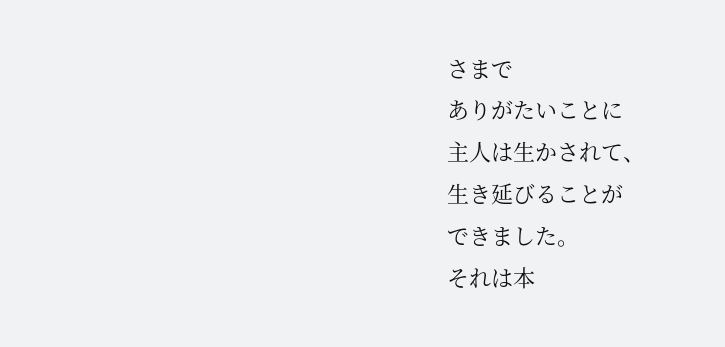さまで
ありがたいことに
主人は生かされて、
生き延びることが
できました。
それは本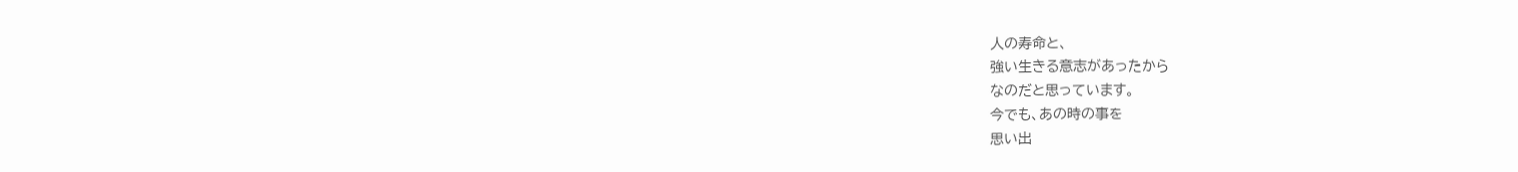人の寿命と、
強い生きる意志があったから
なのだと思っています。
今でも、あの時の事を
思い出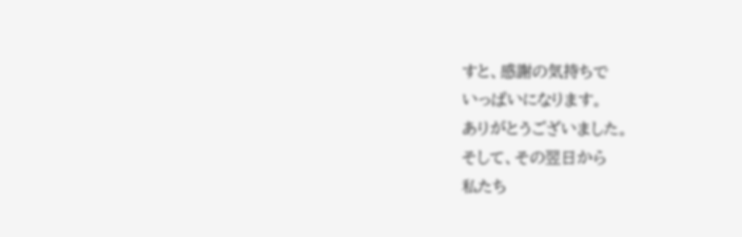すと、感謝の気持ちで
いっぱいになります。
ありがとうございました。
そして、その翌日から
私たち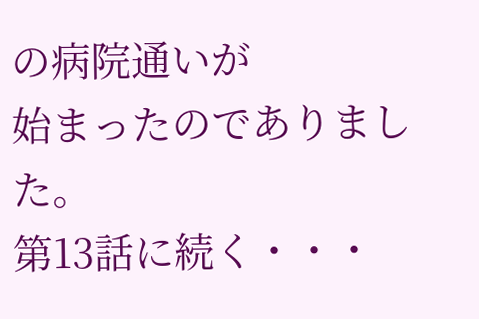の病院通いが
始まったのでありました。
第13話に続く・・・